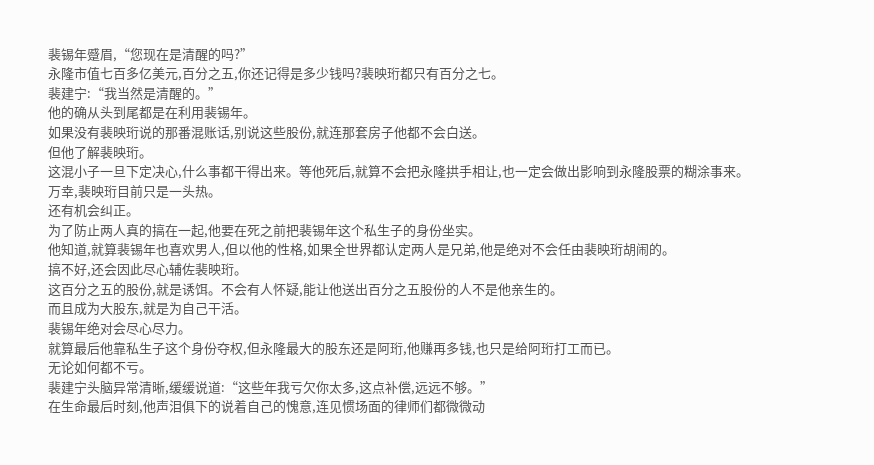裴锡年蹙眉,“您现在是清醒的吗?”
永隆市值七百多亿美元,百分之五,你还记得是多少钱吗?裴映珩都只有百分之七。
裴建宁:“我当然是清醒的。”
他的确从头到尾都是在利用裴锡年。
如果没有裴映珩说的那番混账话,别说这些股份,就连那套房子他都不会白送。
但他了解裴映珩。
这混小子一旦下定决心,什么事都干得出来。等他死后,就算不会把永隆拱手相让,也一定会做出影响到永隆股票的糊涂事来。
万幸,裴映珩目前只是一头热。
还有机会纠正。
为了防止两人真的搞在一起,他要在死之前把裴锡年这个私生子的身份坐实。
他知道,就算裴锡年也喜欢男人,但以他的性格,如果全世界都认定两人是兄弟,他是绝对不会任由裴映珩胡闹的。
搞不好,还会因此尽心辅佐裴映珩。
这百分之五的股份,就是诱饵。不会有人怀疑,能让他送出百分之五股份的人不是他亲生的。
而且成为大股东,就是为自己干活。
裴锡年绝对会尽心尽力。
就算最后他靠私生子这个身份夺权,但永隆最大的股东还是阿珩,他赚再多钱,也只是给阿珩打工而已。
无论如何都不亏。
裴建宁头脑异常清晰,缓缓说道:“这些年我亏欠你太多,这点补偿,远远不够。”
在生命最后时刻,他声泪俱下的说着自己的愧意,连见惯场面的律师们都微微动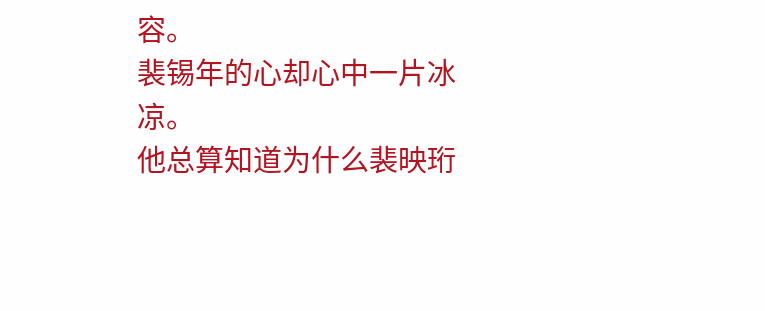容。
裴锡年的心却心中一片冰凉。
他总算知道为什么裴映珩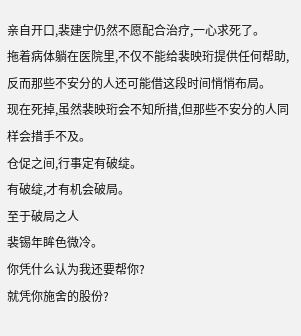亲自开口,裴建宁仍然不愿配合治疗,一心求死了。
拖着病体躺在医院里,不仅不能给裴映珩提供任何帮助,反而那些不安分的人还可能借这段时间悄悄布局。
现在死掉,虽然裴映珩会不知所措,但那些不安分的人同样会措手不及。
仓促之间,行事定有破绽。
有破绽,才有机会破局。
至于破局之人
裴锡年眸色微冷。
你凭什么认为我还要帮你?
就凭你施舍的股份?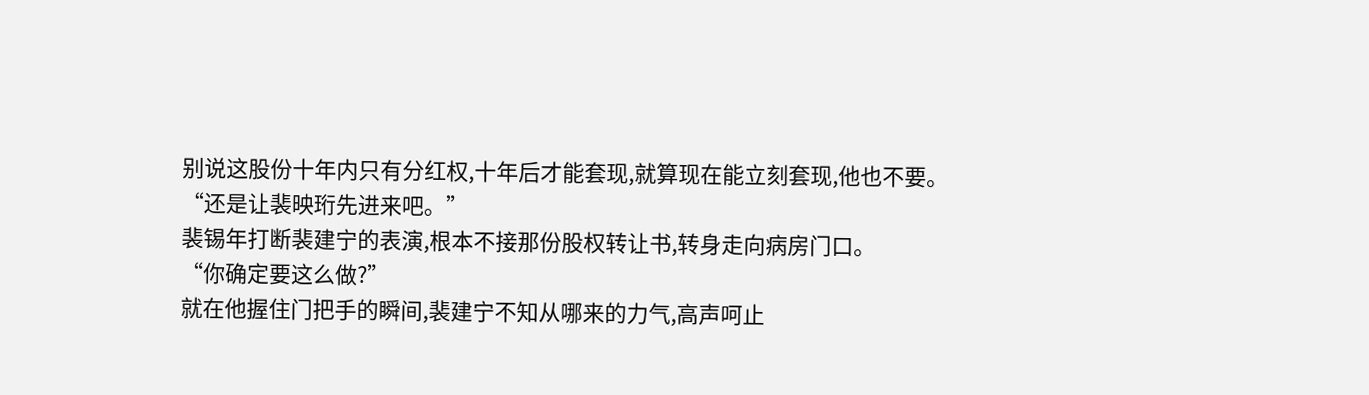别说这股份十年内只有分红权,十年后才能套现,就算现在能立刻套现,他也不要。
“还是让裴映珩先进来吧。”
裴锡年打断裴建宁的表演,根本不接那份股权转让书,转身走向病房门口。
“你确定要这么做?”
就在他握住门把手的瞬间,裴建宁不知从哪来的力气,高声呵止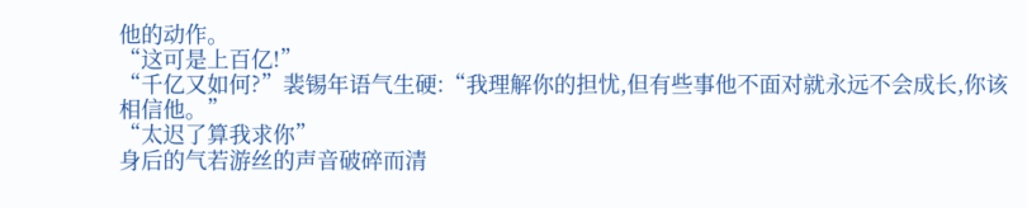他的动作。
“这可是上百亿!”
“千亿又如何?”裴锡年语气生硬:“我理解你的担忧,但有些事他不面对就永远不会成长,你该相信他。”
“太迟了算我求你”
身后的气若游丝的声音破碎而清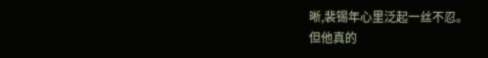晰,裴锡年心里泛起一丝不忍。
但他真的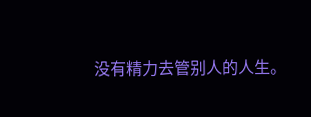没有精力去管别人的人生。